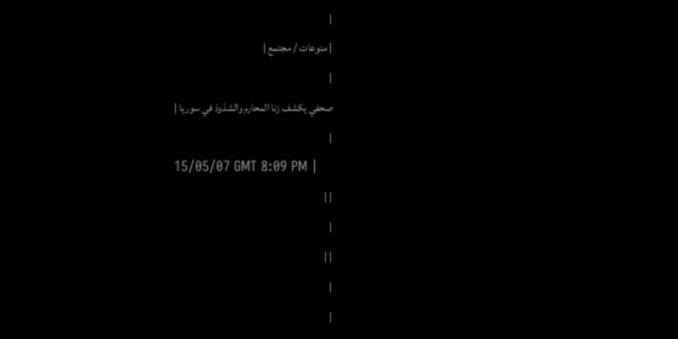|
| منوعات / مجتمع |
|
صحفي يكشف زنا المحارم والشذوذ في سوريا |
|
15/05/07 GMT 8:09 PM |
| |
|
| |
|
|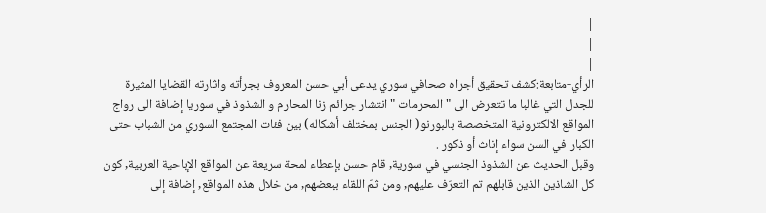|
|
|
الرأي-متابعة:كشف تحقيق أجراه صحافي سوري يدعى أبي حسن المعروف بجرأته واثارته القضايا المثيرة للجدل التي غالبا ما تتعرض الى "المحرمات " انتشار جرائم زنا المحارم و الشذوذ في سوريا إضافة الى رواج المواقع الالكترونية المتخصصة بالبورنو( الجنس بمختلف أشكاله) بين فئات المجتمع السوري من الشباب حتى الكبار في السن سواء إناث أو ذكور .
وقبل الحديث عن الشذوذ الجنسي في سورية, قام حسن بإعطاء لمحة سريعة عن المواقع الإباحية العربية, كون كل الشاذين الذين قابلهم تم التعرّف عليهم, ومن ثمّ اللقاء ببعضهم, من خلال هذه المواقع, إضافة إلى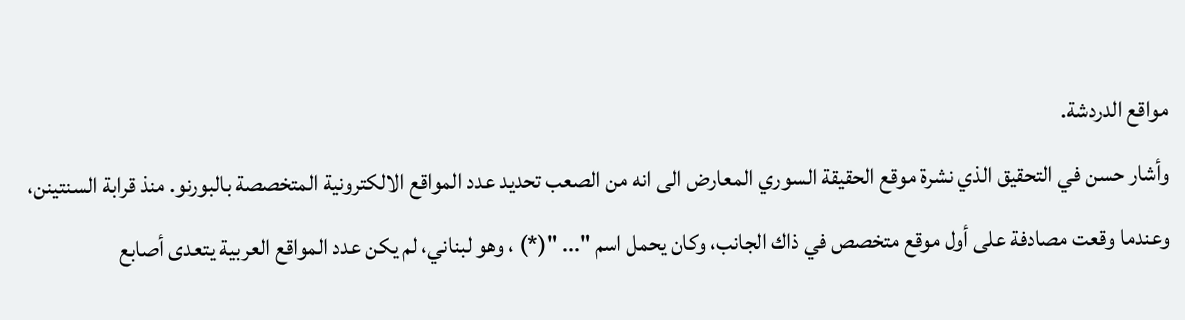مواقع الدردشة.
وأشار حسن في التحقيق الذي نشرة موقع الحقيقة السوري المعارض الى انه من الصعب تحديد عدد المواقع الالكترونية المتخصصة بالبورنو. منذ قرابة السنتينن، وعندما وقعت مصادفة على أول موقع متخصص في ذاك الجانب، وكان يحمل اسم "... "(*) ، وهو لبناني، لم يكن عدد المواقع العربية يتعدى أصابع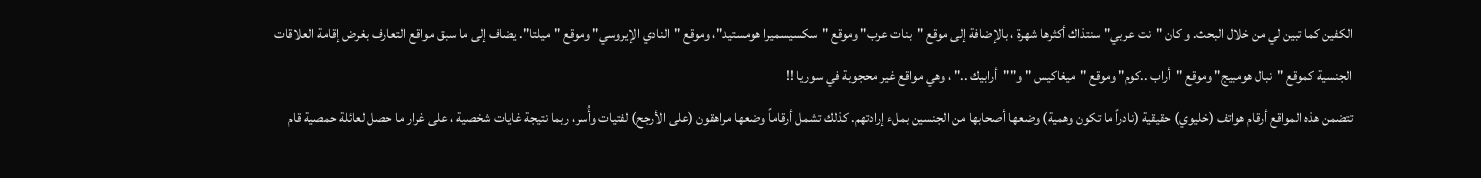الكفين كما تبين لي من خلال البحث. و كان "نت عربي" سنتذاك أكثرها شهرة ، بالإضافة إلى موقع "بنات عرب" وموقع "سكسيسميرا هومستيد"، وموقع "النادي الإيروسي" وموقع "ميلتا". يضاف إلى ما سبق مواقع التعارف بغرض إقامة العلاقات الجنسية كموقع "نبال هومبيج" وموقع "أراب ..كوم" وموقع "ميغاكيس " و""أرابيك .." ، وهي مواقع غير محجوبة في سوريا !!
تتضمن هذه المواقع أرقام هواتف (خليوي) حقيقية (نادراً ما تكون وهمية) وضعها أصحابها من الجنسين بملء إرادتهم. كذلك تشمل أرقاماً وضعها مراهقون (على الأرجح) لفتيات وأُسر، ربما نتيجة غايات شخصية ، على غرار ما حصل لعائلة حمصية قام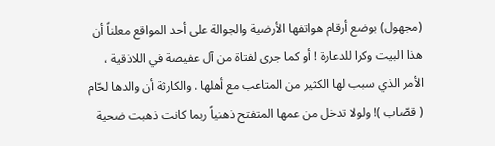(مجهول) بوضع أرقام هواتفها الأرضية والجوالة على أحد المواقع معلناً أن هذا البيت وكرا للدعارة ! أو كما جرى لفتاة من آل عفيصة في اللاذقية ، الأمر الذي سبب لها الكثير من المتاعب مع أهلها . والكارثة أن والدها لحّام ( قصّاب )! ولولا تدخل من عمها المتفتح ذهنياً ربما كانت ذهبت ضحية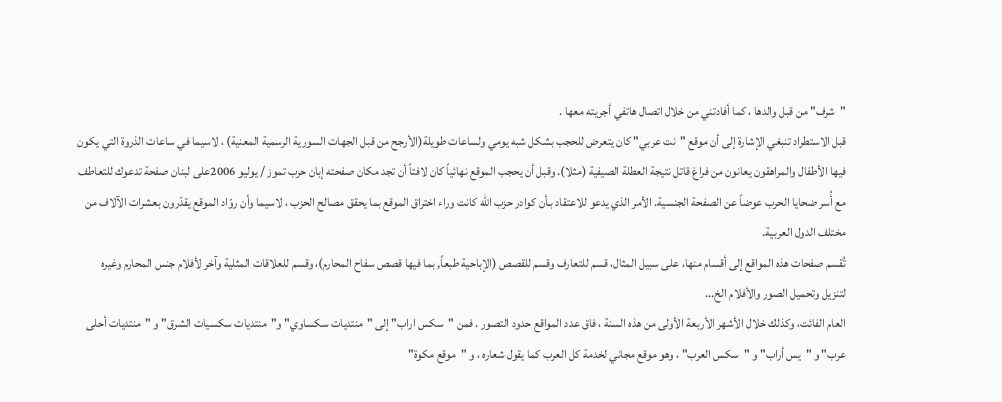"شرف" من قبل والدها ، كما أفادتني من خلال اتصال هاتفي أجريته معها .
قبل الاستطراد تنبغي الإشارة إلى أن موقع "نت عربي" كان يتعرض للحجب بشكل شبه يومي ولساعات طويلة(الأرجح من قبل الجهات السورية الرسمية المعنية) ، لاسيما في ساعات الذروة التي يكون فيها الأطفال والمراهقون يعانون من فراغ قاتل نتيجة العطلة الصيفية (مثلا). وقبل أن يحجب الموقع نهائياً كان لافتاً أن تجد مكان صفحته إبان حرب تموز / يوليو 2006على لبنان صفحة تدعوك للتعاطف مع أُسر ضحايا الحرب عوضاً عن الصفحة الجنسية. الأمر الذي يدعو للاعتقاد بـأن كوادر حزب الله كانت وراء اختراق الموقع بما يحقق مصالح الحزب ، لاسيما وأن روّاد الموقع يقدّرون بعشرات الآلاف من مختلف الدول العربية.
تُقسم صفحات هذه المواقع إلى أقسام منها، على سبيل المثال، قسم للتعارف وقسم للقصص (الإباحية طبعاً, بما فيها قصص سفاح المحارم)، وقسم للعلاقات المثلية وآخر لأفلام جنس المحارم وغيره لتنزيل وتحميل الصور والأفلام الخ...
العام الفائت، وكذلك خلال الأشهر الأربعة الأولى من هذه السنة ، فاق عدد المواقع حدود التصور . فمن "سكس اراب" إلى "منتديات سكساوي" و"منتديات سكسيات الشرق" و "منتديات أحلى عرب" و "يس أراب" و "سكس العرب" ، وهو موقع مجاني لخدمة كل العرب كما يقول شعاره ، و "موقع مكوة"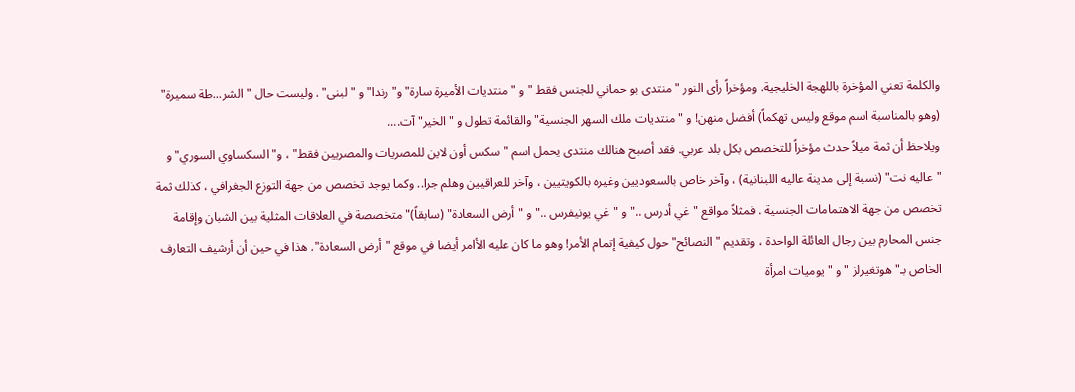والكلمة تعني المؤخرة باللهجة الخليجية. ومؤخراً رأى النور "منتدى بو حماني للجنس فقط " و "منتديات الأميرة سارة" و"رندا" و "لبنى" . وليست حال "الشر...طة سميرة" (وهو بالمناسبة اسم موقع وليس تهكماً) أفضل منهن! و "منتديات ملك السهر الجنسية" والقائمة تطول و "الخير" آت....
ويلاحظ أن ثمة ميلاً حدث مؤخراً للتخصص بكل بلد عربي. فقد أصبح هنالك منتدى يحمل اسم "سكس أون لاين للمصريات والمصريين فقط" ، و"السكساوي السوري" و "عاليه نت" (نسبة إلى مدينة عاليه اللبنانية) ، وآخر خاص بالسعوديين وغيره بالكويتيين ، وآخر للعراقيين وهلم جرا.. وكما يوجد تخصص من جهة التوزع الجغرافي ، كذلك ثمة تخصص من جهة الاهتمامات الجنسية . فمثلاً مواقع "غي أدرس .." و "غي يونيفرس .." و "أرض السعادة" (سابقاً)" متخصصة في العلاقات المثلية بين الشبان وإقامة جنس المحارم بين رجال العائلة الواحدة ، وتقديم "النصائح" حول كيفية إتمام الأمر! وهو ما كان عليه الأامر أيضا في موقع "أرض السعادة". هذا في حين أن أرشيف التعارف الخاص بـ"هوتغيرلز " و "يوميات امرأة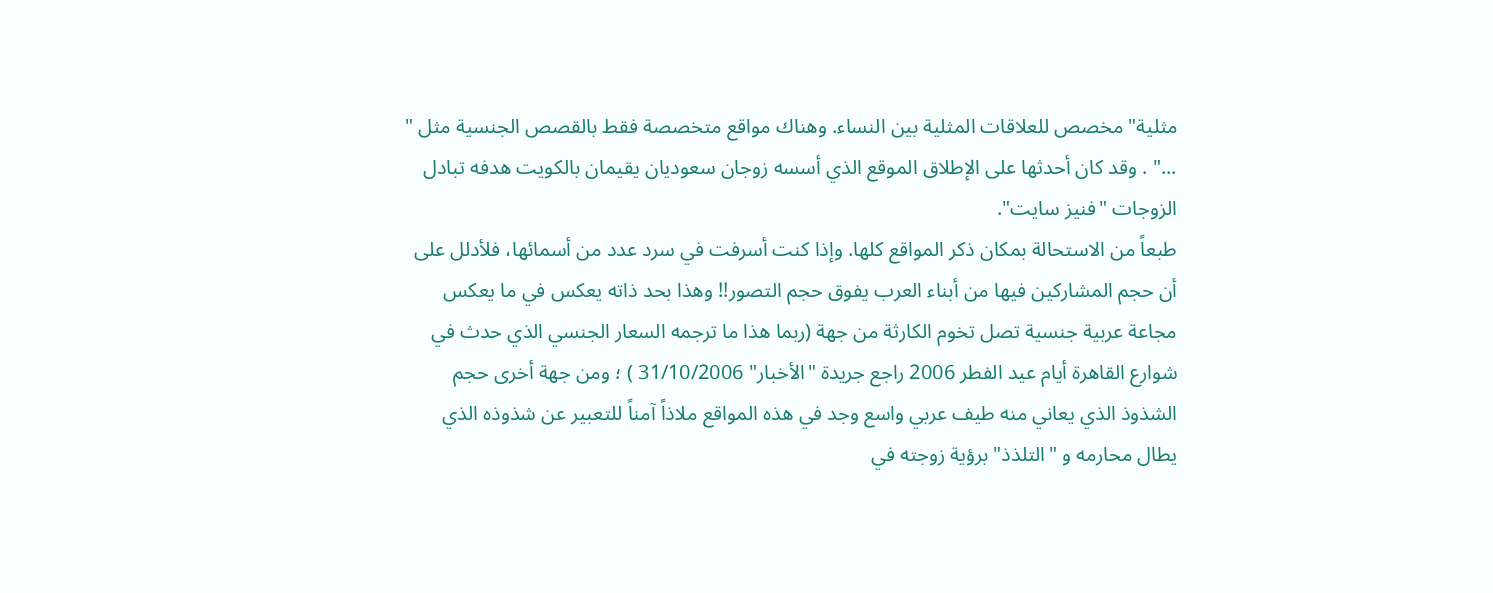مثلية" مخصص للعلاقات المثلية بين النساء. وهناك مواقع متخصصة فقط بالقصص الجنسية مثل " ..." . وقد كان أحدثها على الإطلاق الموقع الذي أسسه زوجان سعوديان يقيمان بالكويت هدفه تبادل الزوجات "فنيز سايت".
طبعاً من الاستحالة بمكان ذكر المواقع كلها. وإذا كنت أسرفت في سرد عدد من أسمائها، فلأدلل على أن حجم المشاركين فيها من أبناء العرب يفوق حجم التصور!! وهذا بحد ذاته يعكس في ما يعكس مجاعة عربية جنسية تصل تخوم الكارثة من جهة (ربما هذا ما ترجمه السعار الجنسي الذي حدث في شوارع القاهرة أيام عيد الفطر 2006 راجع جريدة "الأخبار" 31/10/2006 ) ؛ ومن جهة أخرى حجم الشذوذ الذي يعاني منه طيف عربي واسع وجد في هذه المواقع ملاذاً آمناً للتعبير عن شذوذه الذي يطال محارمه و "التلذذ" برؤية زوجته في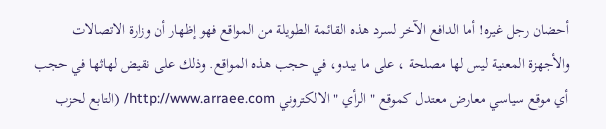أحضان رجل غيره! أما الدافع الآخر لسرد هذه القائمة الطويلة من المواقع فهو إظهار أن وزارة الاتصالات والأجهزة المعنية ليس لها مصلحة ، على ما يبدو، في حجب هذه المواقع. وذلك على نقيض لهاثها في حجب أي موقع سياسي معارض معتدل كموقع " الرأي " الالكتروني http://www.arraee.com/ (التابع لحزب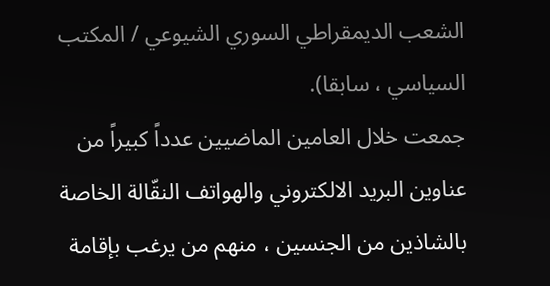الشعب الديمقراطي السوري الشيوعي / المكتب السياسي ، سابقا).
جمعت خلال العامين الماضيين عدداً كبيراً من عناوين البريد الالكتروني والهواتف النقّالة الخاصة بالشاذين من الجنسين ، منهم من يرغب بإقامة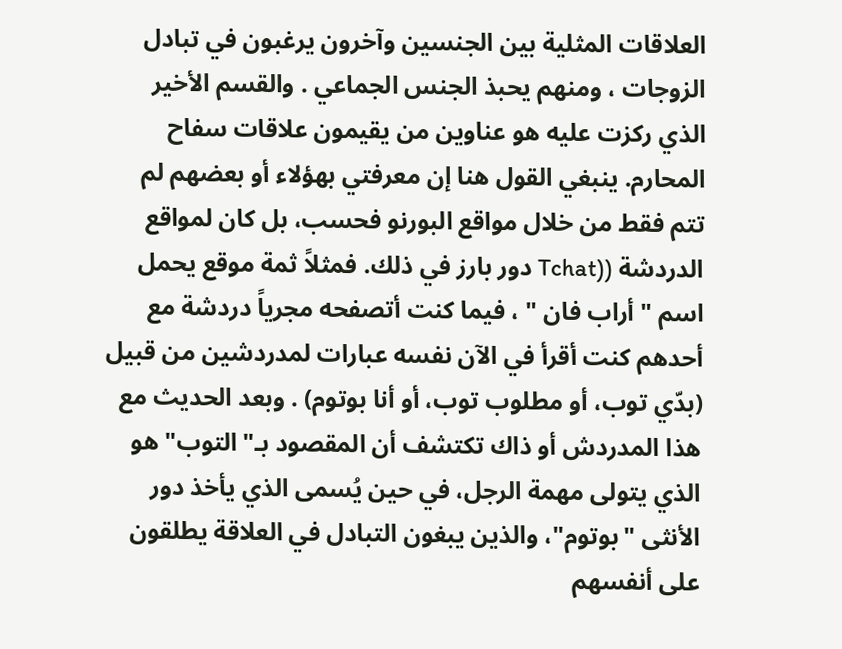العلاقات المثلية بين الجنسين وآخرون يرغبون في تبادل الزوجات ، ومنهم يحبذ الجنس الجماعي . والقسم الأخير الذي ركزت عليه هو عناوين من يقيمون علاقات سفاح المحارم. ينبغي القول هنا إن معرفتي بهؤلاء أو بعضهم لم تتم فقط من خلال مواقع البورنو فحسب، بل كان لمواقع الدردشة ((Tchat دور بارز في ذلك. فمثلاً ثمة موقع يحمل اسم " أراب فان " ، فيما كنت أتصفحه مجرياً دردشة مع أحدهم كنت أقرأ في الآن نفسه عبارات لمدردشين من قبيل (بدّي توب، أو مطلوب توب، أو أنا بوتوم) . وبعد الحديث مع هذا المدردش أو ذاك تكتشف أن المقصود بـ"التوب" هو الذي يتولى مهمة الرجل، في حين يُسمى الذي يأخذ دور الأنثى "بوتوم"، والذين يبغون التبادل في العلاقة يطلقون على أنفسهم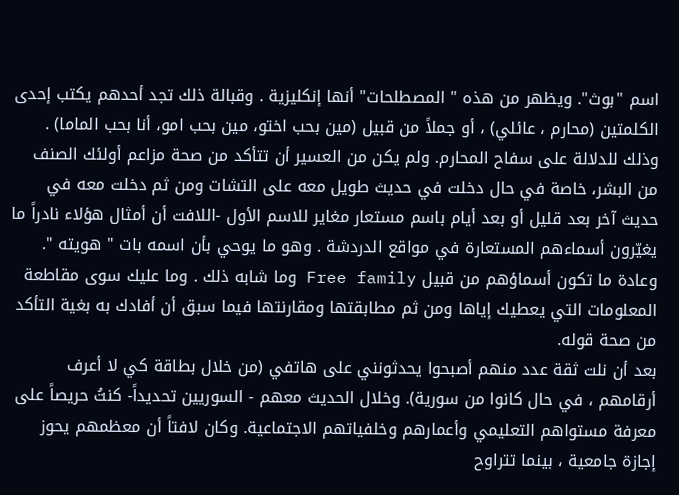اسم "بوث". ويظهر من هذه " المصطلحات" أنها إنكليزية . وقبالة ذلك تجد أحدهم يكتب إحدى الكلمتين (محارم ، عائلي) ، أو جملاً من قبيل (مين بحب اختو، مين بحب امو، أنا بحب الماما) . وذلك للدلالة على سفاح المحارم. ولم يكن من العسير أن تتأكد من صحة مزاعم أولئك الصنف من البشر، خاصة في حال دخلت في حديث طويل معه على التشات ومن ثم دخلت معه في حديث آخر بعد قليل أو بعد أيام باسم مستعار مغاير للاسم الأول -اللافت أن أمثال هؤلاء نادراً ما يغيّرون أسماءهم المستعارة في مواقع الدردشة . وهو ما يوحي بأن اسمه بات " هويته ". وعادة ما تكون أسماؤهم من قبيل Free family وما شابه ذلك . وما عليك سوى مقاطعة المعلومات التي يعطيك إياها ومن ثم مطابقتها ومقارنتها فيما سبق أن أفادك به بغية التأكد من صحة قوله.
بعد أن نلت ثقة عدد منهم أصبحوا يحدثونني على هاتفي (من خلال بطاقة كي لا أعرف أرقامهم ، في حال كانوا من سورية). وخلال الحديث معهم - السوريين تحديداً- كنتُ حريصاً على معرفة مستواهم التعليمي وأعمارهم وخلفياتهم الاجتماعية. وكان لافتاً أن معظمهم يحوز إجازة جامعية ، بينما تتراوح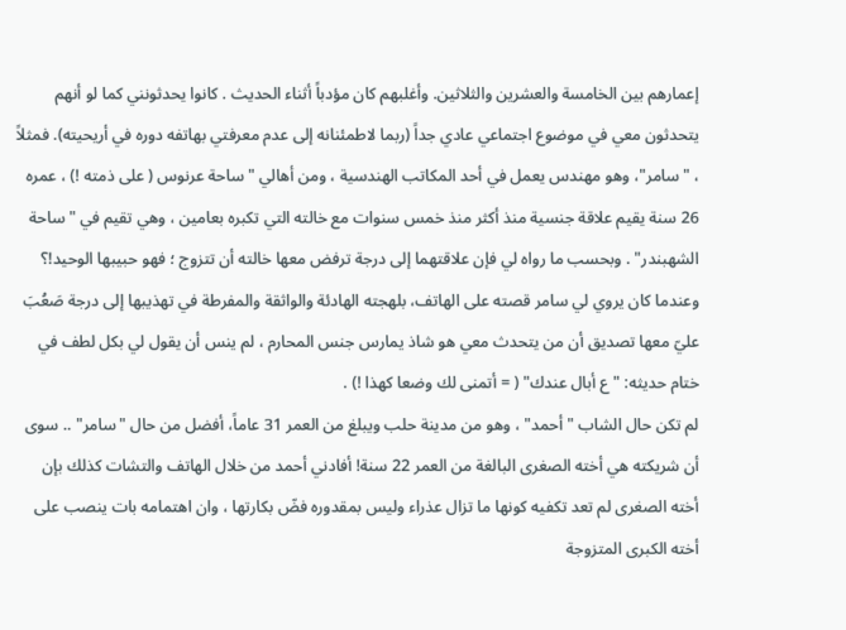إعمارهم بين الخامسة والعشرين والثلاثين. وأغلبهم كان مؤدباً أثناء الحديث . كانوا يحدثونني كما لو أنهم يتحدثون معي في موضوع اجتماعي عادي جداً (ربما لاطمئنانه إلى عدم معرفتي بهاتفه دوره في أريحيته). فمثلاً ، "سامر"، وهو مهندس يعمل في أحد المكاتب الهندسية ، ومن أهالي "ساحة عرنوس ( على ذمته !) ، عمره 26 سنة يقيم علاقة جنسية منذ أكثر منذ خمس سنوات مع خالته التي تكبره بعامين ، وهي تقيم في "ساحة الشهبندر" . وبحسب ما رواه لي فإن علاقتهما إلى درجة ترفض معها خالته أن تتزوج ؛ فهو حبيبها الوحيد!؟ وعندما كان يروي لي سامر قصته على الهاتف، بلهجته الهادئة والواثقة والمفرطة في تهذيبها إلى درجة صَعُبَ عليّ معها تصديق أن من يتحدث معي هو شاذ يمارس جنس المحارم ، لم ينس أن يقول لي بكل لطف في ختام حديثه: "ع أبال عندك" ( = أتمنى لك وضعا كهذا !) .
لم تكن حال الشاب "أحمد" ، وهو من مدينة حلب ويبلغ من العمر 31 عاماً، أفضل من حال "سامر" .. سوى أن شريكته هي أخته الصغرى البالغة من العمر 22 سنة! أفادني أحمد من خلال الهاتف والتشات كذلك بإن أخته الصغرى لم تعد تكفيه كونها ما تزال عذراء وليس بمقدوره فضّ بكارتها ، وان اهتمامه بات ينصب على أخته الكبرى المتزوجة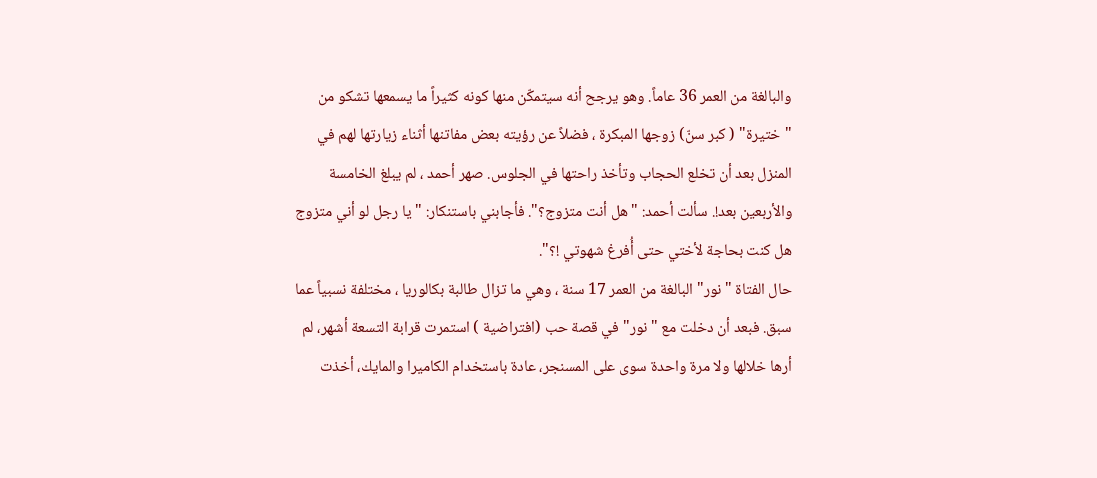والبالغة من العمر 36 عاماً. وهو يرجح أنه سيتمكّن منها كونه كثيراً ما يسمعها تشكو من "ختيرة" ( كبر سنّ) زوجها المبكرة ، فضلاً عن رؤيته بعض مفاتنها أثناء زيارتها لهم في المنزل بعد أن تخلع الحجاب وتأخذ راحتها في الجلوس. صهر أحمد ، لم يبلغ الخامسة والأربعين بعد!. سألت أحمد: "هل أنت متزوج؟". فأجابني باستنكار: " يا رجل لو أني متزوج هل كنت بحاجة لأختي حتى أُفرغ شهوتي !؟".
حال الفتاة "نور" البالغة من العمر 17 سنة ، وهي ما تزال طالبة بكالوريا ، مختلفة نسبياً عما سبق. فبعد أن دخلت مع "نور" في قصة حب (افتراضية ) استمرت قرابة التسعة أشهر، لم أرها خلالها ولا مرة واحدة سوى على المسنجر، عادة باستخدام الكاميرا والمايك، أخذت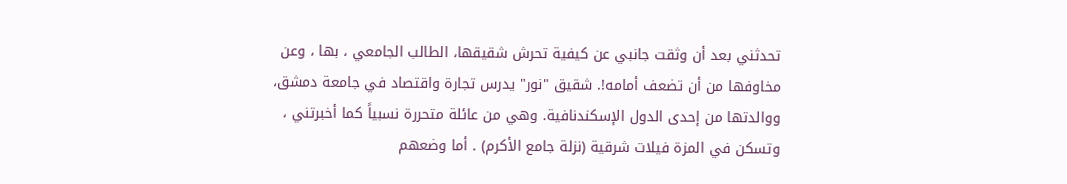تحدثني بعد أن وثقت جانبي عن كيفية تحرش شقيقها، الطالب الجامعي ، بها ، وعن مخاوفها من أن تضعف أمامه!. شقيق "نور" يدرس تجارة واقتصاد في جامعة دمشق، ووالدتها من إحدى الدول الإسكندنافية. وهي من عائلة متحررة نسبياً كما أخبرتني ، وتسكن في المزة فيلات شرقية (نزلة جامع الأكرم) . أما وضعهم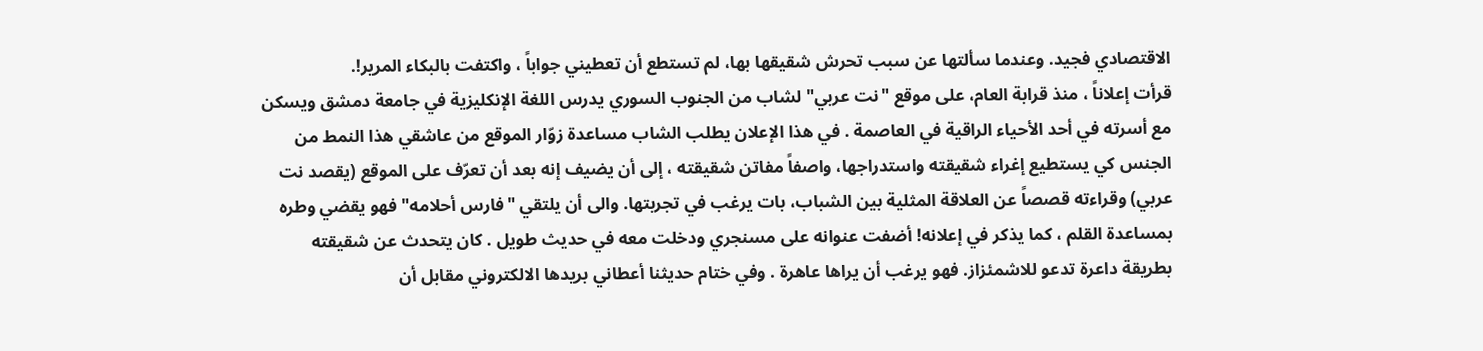الاقتصادي فجيد. وعندما سألتها عن سبب تحرش شقيقها بها، لم تستطع أن تعطيني جواباً ، واكتفت بالبكاء المرير!.
قرأت إعلاناً ، منذ قرابة العام، على موقع "نت عربي" لشاب من الجنوب السوري يدرس اللغة الإنكليزية في جامعة دمشق ويسكن مع أسرته في أحد الأحياء الراقية في العاصمة . في هذا الإعلان يطلب الشاب مساعدة زوّار الموقع من عاشقي هذا النمط من الجنس كي يستطيع إغراء شقيقته واستدراجها، واصفاً مفاتن شقيقته ، إلى أن يضيف إنه بعد أن تعرّف على الموقع (يقصد نت عربي) وقراءته قصصاً عن العلاقة المثلية بين الشباب، بات يرغب في تجربتها. والى أن يلتقي "فارس أحلامه" فهو يقضي وطره بمساعدة القلم ، كما يذكر في إعلانه! أضفت عنوانه على مسنجري ودخلت معه في حديث طويل . كان يتحدث عن شقيقته بطريقة داعرة تدعو للاشمئزاز. فهو يرغب أن يراها عاهرة . وفي ختام حديثنا أعطاني بريدها الالكتروني مقابل أن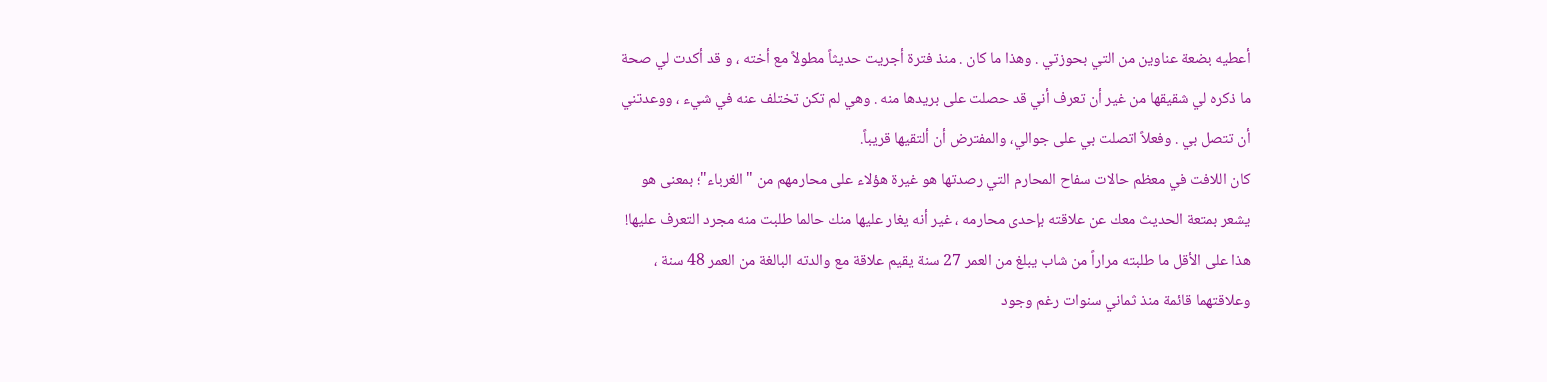أعطيه بضعة عناوين من التي بحوزتي . وهذا ما كان . منذ فترة أجريت حديثاً مطولاً مع أخته ، و قد أكدت لي صحة ما ذكره لي شقيقها من غير أن تعرف أني قد حصلت على بريدها منه . وهي لم تكن تختلف عنه في شيء ، ووعدتني أن تتصل بي . وفعلاً اتصلت بي على جوالي، والمفترض أن ألتقيها قريباً.
كان اللافت في معظم حالات سفاح المحارم التي رصدتها هو غيرة هؤلاء على محارمهم من "الغرباء"؛ بمعنى هو يشعر بمتعة الحديث معك عن علاقته بإحدى محارمه ، غير أنه يغار عليها منك حالما طلبت منه مجرد التعرف عليها! هذا على الأقل ما طلبته مراراً من شاب يبلغ من العمر 27 سنة يقيم علاقة مع والدته البالغة من العمر 48 سنة ، وعلاقتهما قائمة منذ ثماني سنوات رغم وجود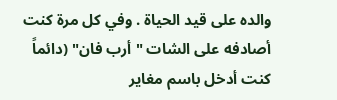والده على قيد الحياة . وفي كل مرة كنت أصادفه على الشات "أرب فان" (دائماً كنت أدخل باسم مغاير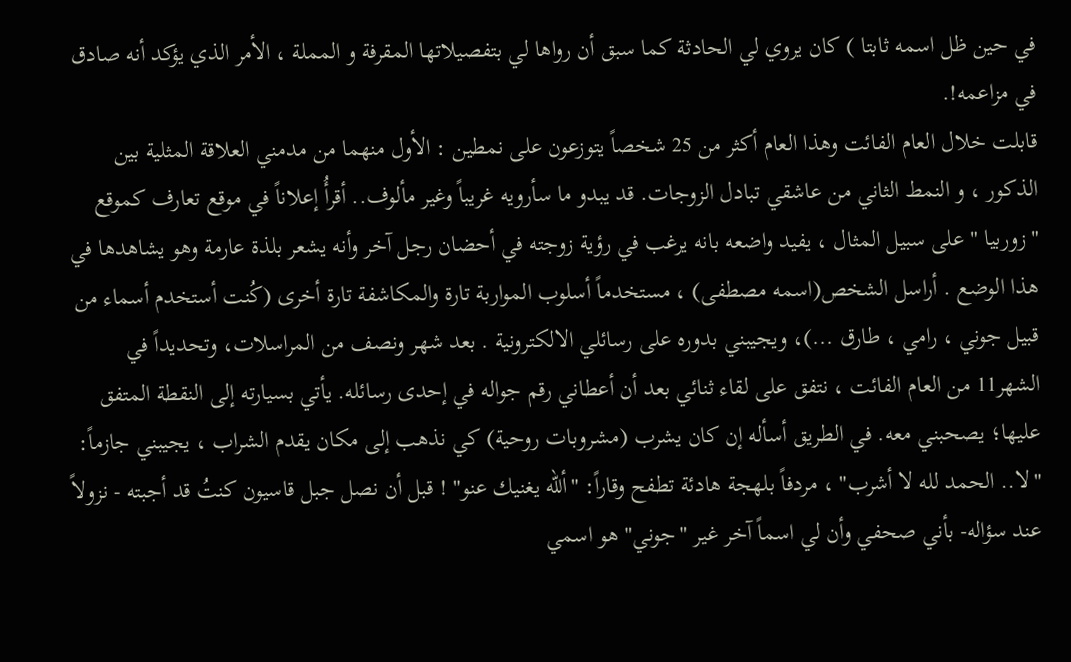في حين ظل اسمه ثابتا ) كان يروي لي الحادثة كما سبق أن رواها لي بتفصيلاتها المقرفة و المملة ، الأمر الذي يؤكد أنه صادق في مزاعمه!.
قابلت خلال العام الفائت وهذا العام أكثر من 25 شخصاً يتوزعون على نمطين : الأول منهما من مدمني العلاقة المثلية بين الذكور ، و النمط الثاني من عاشقي تبادل الزوجات. قد يبدو ما سأرويه غريباً وغير مألوف.. أقرأُ إعلاناً في موقع تعارف كموقع "زوربيا " على سبيل المثال ، يفيد واضعه بانه يرغب في رؤية زوجته في أحضان رجل آخر وأنه يشعر بلذة عارمة وهو يشاهدها في هذا الوضع . أراسل الشخص(اسمه مصطفى) ، مستخدماً أسلوب المواربة تارة والمكاشفة تارة أخرى (كُنت أستخدم أسماء من قبيل جوني ، رامي ، طارق ...)، ويجيبني بدوره على رسائلي الالكترونية . بعد شهر ونصف من المراسلات، وتحديداً في الشهر11 من العام الفائت ، نتفق على لقاء ثنائي بعد أن أعطاني رقم جواله في إحدى رسائله. يأتي بسيارته إلى النقطة المتفق عليها؛ يصحبني معه. في الطريق أسأله إن كان يشرب (مشروبات روحية) كي نذهب إلى مكان يقدم الشراب ، يجيبني جازماً: "لا.. الحمد لله لا أشرب" ، مردفاً بلهجة هادئة تطفح وقاراً: "ألله يغنيك عنو" ! قبل أن نصل جبل قاسيون كنتُ قد أجبته - نزولاً عند سؤاله- بأني صحفي وأن لي اسماً آخر غير "جوني" هو اسمي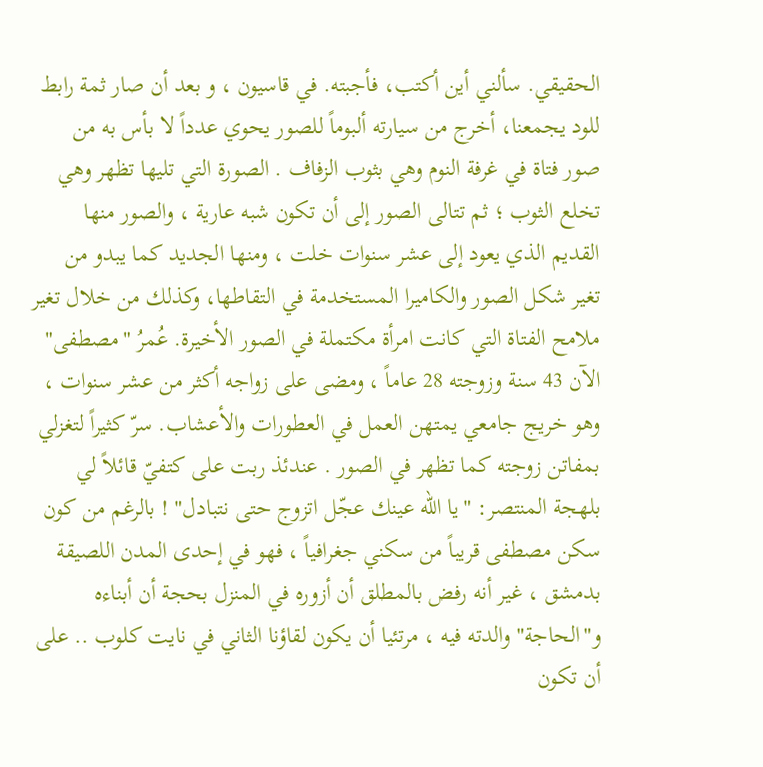الحقيقي. سألني أين أكتب، فأجبته. في قاسيون ، و بعد أن صار ثمة رابط للود يجمعنا، أخرج من سيارته ألبوماً للصور يحوي عدداً لا بأس به من صور فتاة في غرفة النوم وهي بثوب الزفاف . الصورة التي تليها تظهر وهي تخلع الثوب ؛ ثم تتالى الصور إلى أن تكون شبه عارية ، والصور منها القديم الذي يعود إلى عشر سنوات خلت ، ومنها الجديد كما يبدو من تغير شكل الصور والكاميرا المستخدمة في التقاطها، وكذلك من خلال تغير ملامح الفتاة التي كانت امرأة مكتملة في الصور الأخيرة. عُمرُ "مصطفى" الآن 43 سنة وزوجته 28 عاماً ، ومضى على زواجه أكثر من عشر سنوات ، وهو خريج جامعي يمتهن العمل في العطورات والأعشاب. سرّ كثيراً لتغزلي بمفاتن زوجته كما تظهر في الصور . عندئذ ربت على كتفيّ قائلاً لي بلهجة المنتصر: "يا الله عينك عجّل اتزوج حتى نتبادل" ! بالرغم من كون سكن مصطفى قريباً من سكني جغرافياً ، فهو في إحدى المدن اللصيقة بدمشق ، غير أنه رفض بالمطلق أن أزوره في المنزل بحجة أن أبناءه و"الحاجة" والدته فيه ، مرتئيا أن يكون لقاؤنا الثاني في نايت كلوب .. على أن تكون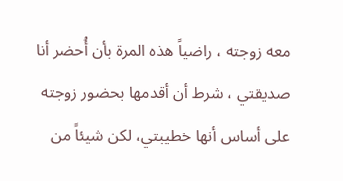معه زوجته ، راضياً هذه المرة بأن أُحضر أنا صديقتي ، شرط أن أقدمها بحضور زوجته على أساس أنها خطيبتي، لكن شيئاً من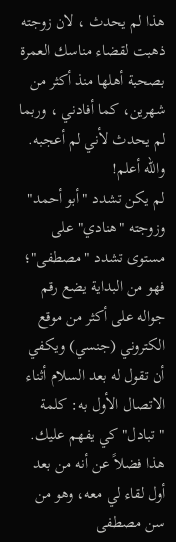هذا لم يحدث ، لان زوجته ذهبت لقضاء مناسك العمرة بصحبة أهلها منذ أكثر من شهرين، كما أفادني ، وربما لم يحدث لأني لم أعجبه. والله أعلم!
لم يكن تشدد "أبو أحمد" وزوجته "هنادي" على مستوى تشدد "مصطفى"؛ فهو من البداية يضع رقم جواله على أكثر من موقع الكتروني (جنسي) ويكفي أن تقول له بعد السلام أثناء الاتصال الأول به: كلمة "تبادل" كي يفهم عليك. هذا فضلاً عن أنه من بعد أول لقاء لي معه، وهو من سن مصطفى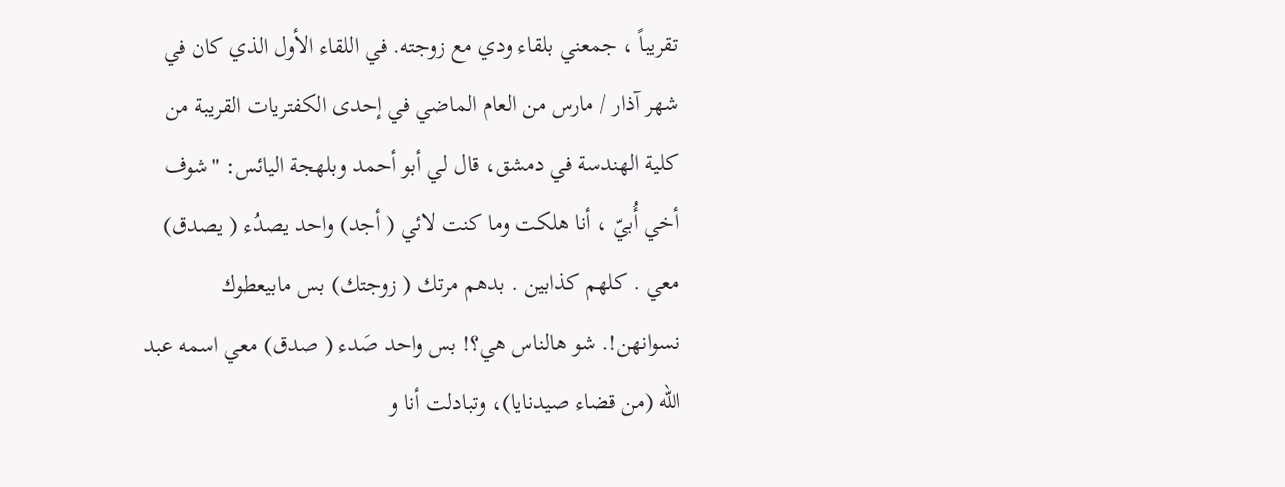تقريباً ، جمعني بلقاء ودي مع زوجته. في اللقاء الأول الذي كان في شهر آذار / مارس من العام الماضي في إحدى الكفتريات القريبة من كلية الهندسة في دمشق، قال لي أبو أحمد وبلهجة اليائس: "شوف أخي أُبيّ ، أنا هلكت وما كنت لائي ( أجد) واحد يصدُء ( يصدق) معي . كلهم كذابين . بدهم مرتك ( زوجتك) بس مابيعطوك نسوانهن!. شو هالناس هي؟! بس واحد صَدء ( صدق) معي اسمه عبد الله (من قضاء صيدنايا)، وتبادلت أنا و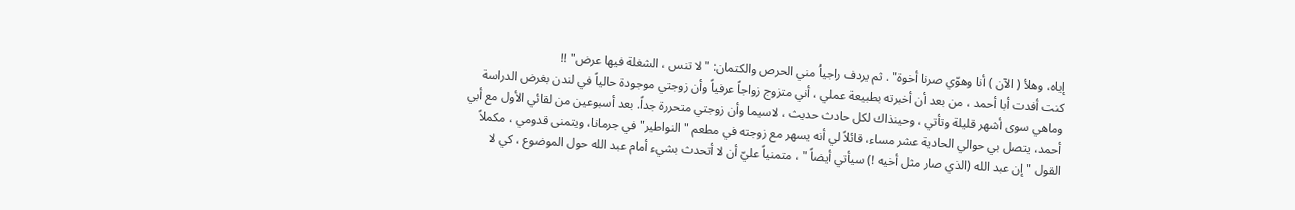إياه، وهلأ ( الآن ) أنا وهوّي صرنا أخوة" . ثم يردف راجياُ مني الحرص والكتمان: "لا تنس ، الشغلة فيها عرض" !!
كنت أفدت أبا أحمد ، من بعد أن أخبرته بطبيعة عملي ، أني متزوج زواجاً عرفياً وأن زوجتي موجودة حالياً في لندن بغرض الدراسة وماهي سوى أشهر قليلة وتأتي ، وحينذاك لكل حادث حديث ، لاسيما وأن زوجتي متحررة جداً. بعد أسبوعين من لقائي الأول مع أبي أحمد، يتصل بي حوالي الحادية عشر مساء، قائلاً لي أنه يسهر مع زوجته في مطعم "النواطير" في جرمانا، ويتمنى قدومي ، مكملاً القول " إن عبد الله (الذي صار مثل أخيه !) سيأتي أيضاً " ، متمنياً عليّ أن لا أتحدث بشيء أمام عبد الله حول الموضوع ، كي لا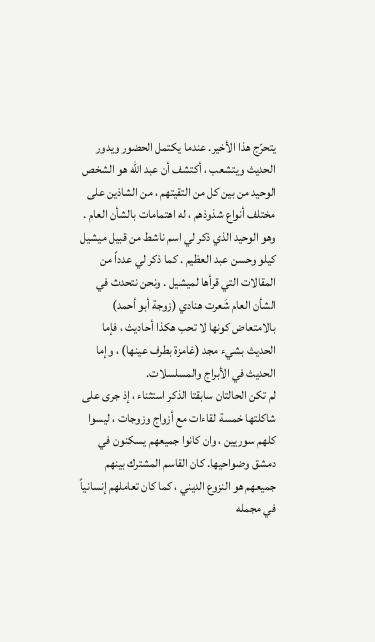يتحرّج هذا الأخير. عندما يكتمل الحضور ويدور الحديث ويتشعب ، أكتشف أن عبد الله هو الشخص الوحيد من بين كل من التقيتهم ، من الشاذين على مختلف أنواع شذوذهم ، له اهتمامات بالشأن العام . وهو الوحيد الذي ذكر لي اسم ناشط من قبيل ميشيل كيلو وحسن عبد العظيم . كما ذكر لي عدداً من المقالات التي قرأها لميشيل . ونحن نتحدث في الشأن العام شَعرت هنادي (زوجة أبو أحمد) بالامتعاض كونها لا تحب هكذا أحاديث ، فإما الحديث بشيء مجد (غامزة بطرف عينها) ، وإما الحديث في الأبراج والمسلسلات.
لم تكن الحالتان سابقتا الذكر استثناء ، إذ جرى على شاكلتها خمسة لقاءات مع أزواج وزوجات ، ليسوا كلهم سوريين ، وان كانوا جميعهم يسكنون في دمشق وضواحيها. كان القاسم المشترك بينهم جميعهم هو النزوع الديني ، كما كان تعاملهم إنسانياً في مجمله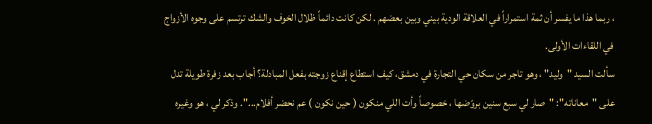، ربما هذا ما يفسر أن ثمة استمراراً في العلاقة الودية بيني وبين بعضهم . لكن كانت دائماً ظلال الخوف والشك ترتسم على وجوه الأزواج في اللقاءات الأولى.
سألت السيد "وليد" ، وهو تاجر من سكان حي التجارة في دمشق، كيف استطاع إقناع زوجته بفعل المبادلة؟ أجاب بعد زفرة طويلة تدل على "معاناته": "صار لي سبع سنين بروّضها ، خصوصاً وأت اللي منكون ( حين نكون ) عم نحضر أفلام...". وذكر لي ، هو وغيره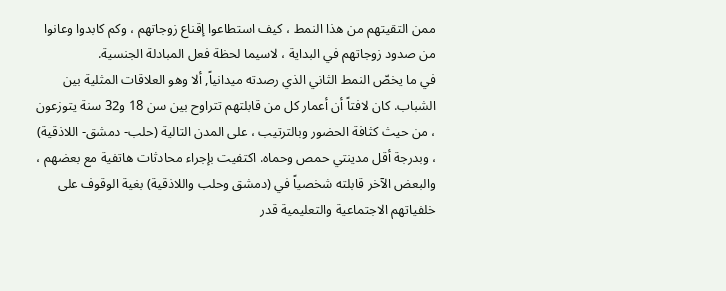ممن التقيتهم من هذا النمط ، كيف استطاعوا إقناع زوجاتهم ، وكم كابدوا وعانوا من صدود زوجاتهم في البداية ، لاسيما لحظة فعل المبادلة الجنسية.
في ما يخصّ النمط الثاني الذي رصدته ميدانياً, ألا وهو العلاقات المثلية بين الشباب. كان لافتاً أن أعمار كل من قابلتهم تتراوح بين سن 18 و32 سنة يتوزعون ، من حيث كثافة الحضور وبالترتيب ، على المدن التالية (حلب- دمشق- اللاذقية) ، وبدرجة أقل مدينتي حمص وحماه. اكتفيت بإجراء محادثات هاتفية مع بعضهم ، والبعض الآخر قابلته شخصياً في (دمشق وحلب واللاذقية) بغية الوقوف على خلفياتهم الاجتماعية والتعليمية قدر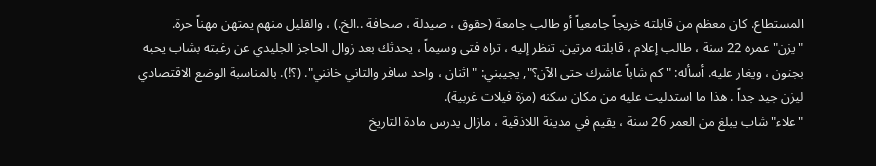المستطاع. كان معظم من قابلته خريجاً جامعياً أو طالب جامعة (حقوق ، صيدلة ، صحافة ..الخ.) ، والقليل منهم يمتهن مهناً حرة.
"يزن" عمره 22 سنة ، طالب إعلام ، قابلته مرتين. تنظر إليه ، تراه فتى وسيماً ، يحدثك بعد زوال الحاجز الجليدي عن رغبته بشاب يحبه بجنون ، ويغار عليه. أسأله: "كم شاباً عاشرك حتى الآن؟", يجيبني: "اثنان ، واحد سافر والتاني خانني". (؟!). بالمناسبة الوضع الاقتصادي ليزن جيد جداً . هذا ما استدليت عليه من مكان سكنه (مزة فيلات غربية).
"علاء" شاب يبلغ من العمر 26 سنة ، يقيم في مدينة اللاذقية ، مازال يدرس مادة التاريخ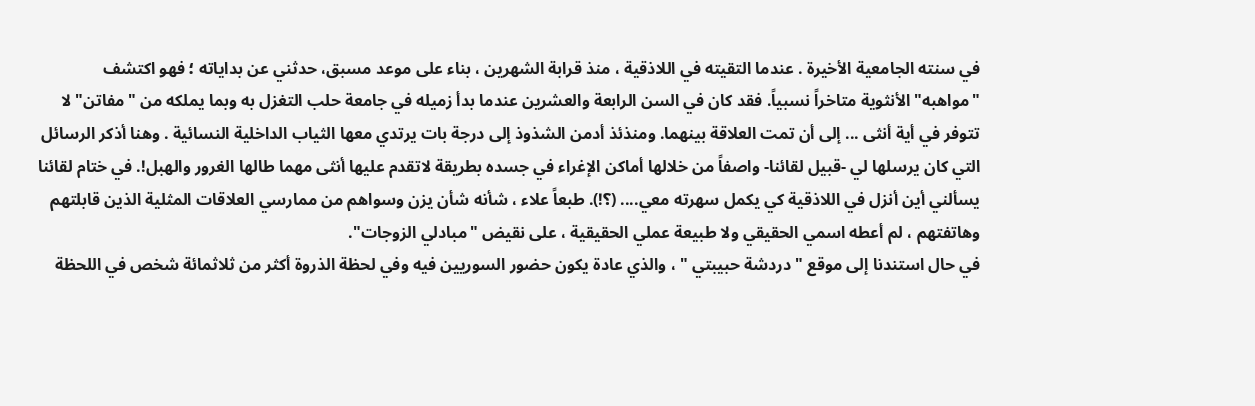في سنته الجامعية الأخيرة . عندما التقيته في اللاذقية ، منذ قرابة الشهرين ، بناء على موعد مسبق، حدثني عن بداياته ؛ فهو اكتشف "مواهبه" الأنثوية متاخراً نسبياً. فقد كان في السن الرابعة والعشرين عندما بدأ زميله في جامعة حلب التغزل به وبما يملكه من "مفاتن" لا تتوفر في أية أنثى ... إلى أن تمت العلاقة بينهما. ومنذئذ أدمن الشذوذ إلى درجة بات يرتدي معها الثياب الداخلية النسائية . وهنا أذكر الرسائل التي كان يرسلها لي -قبيل لقائنا- واصفاً من خلالها أماكن الإغراء في جسده بطريقة لاتقدم عليها أنثى مهما طالها الغرور والهبل!. في ختام لقائنا يسألني أين أنزل في اللاذقية كي يكمل سهرته معي.... (؟!). طبعاً علاء ، شأنه شأن يزن وسواهم من ممارسي العلاقات المثلية الذين قابلتهم وهاتفتهم ، لم أعطه اسمي الحقيقي ولا طبيعة عملي الحقيقية ، على نقيض "مبادلي الزوجات".
في حال استندنا إلى موقع " دردشة حبيبتي " ، والذي عادة يكون حضور السوريين فيه وفي لحظة الذروة أكثر من ثلاثمائة شخص في اللحظة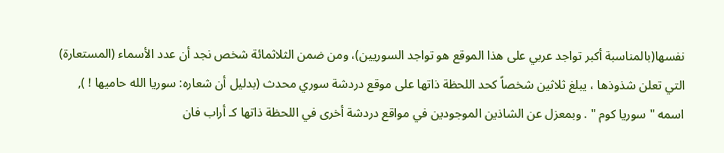نفسها(بالمناسبة أكبر تواجد عربي على هذا الموقع هو تواجد السوريين)، ومن ضمن الثلاثمائة شخص نجد أن عدد الأسماء (المستعارة) التي تعلن شذوذها ، يبلغ ثلاثين شخصاً كحد اللحظة ذاتها على موقع دردشة سوري محدث (بدليل أن شعاره: سوريا الله حاميها ! ), اسمه " سوريا كوم " . وبمعزل عن الشاذين الموجودين في مواقع دردشة أخرى في اللحظة ذاتها كـ أراب فان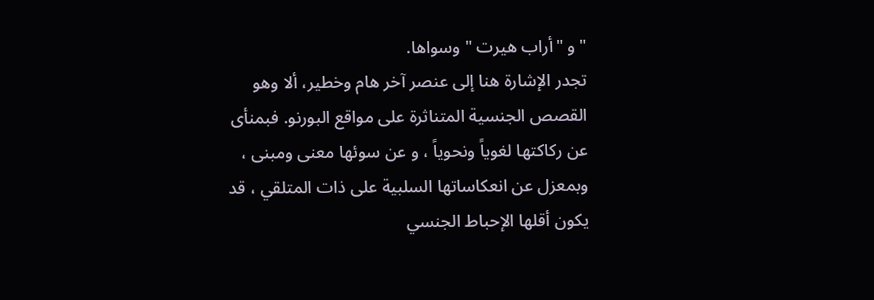" و "أراب هيرت " وسواها.
تجدر الإشارة هنا إلى عنصر آخر هام وخطير، ألا وهو القصص الجنسية المتناثرة على مواقع البورنو. فبمنأى عن ركاكتها لغوياً ونحوياً ، و عن سوئها معنى ومبنى ، وبمعزل عن انعكاساتها السلبية على ذات المتلقي ، قد يكون أقلها الإحباط الجنسي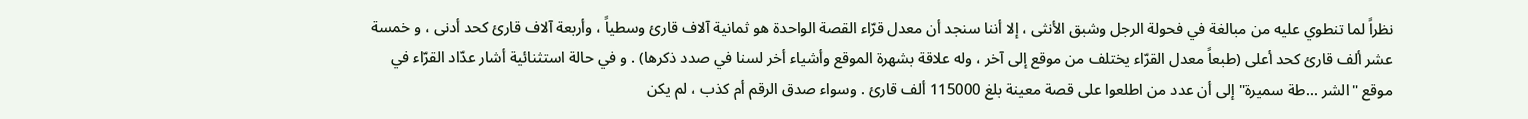نظراً لما تنطوي عليه من مبالغة في فحولة الرجل وشبق الأنثى ، إلا أننا سنجد أن معدل قرّاء القصة الواحدة هو ثمانية آلاف قارئ وسطياً ، وأربعة آلاف قارئ كحد أدنى ، و خمسة عشر ألف قارئ كحد أعلى (طبعاً معدل القرّاء يختلف من موقع إلى آخر ، وله علاقة بشهرة الموقع وأشياء أخر لسنا في صدد ذكرها) . و في حالة استثنائية أشار عدّاد القرّاء في موقع "الشر ...طة سميرة" إلى أن عدد من اطلعوا على قصة معينة بلغ 115000 ألف قارئ . وسواء صدق الرقم أم كذب ، لم يكن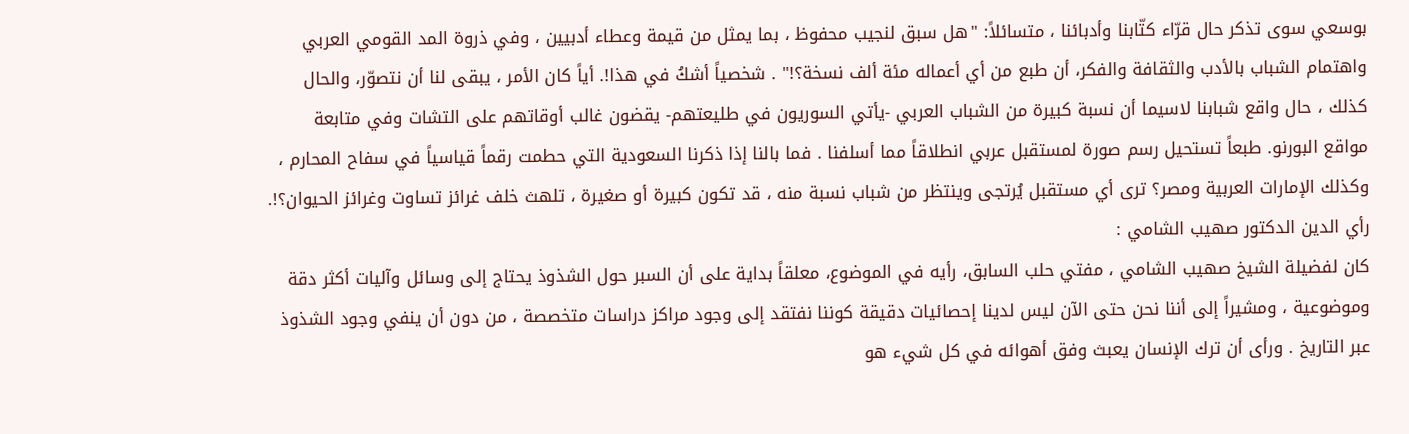بوسعي سوى تذكر حال قرّاء كتّابنا وأدبائنا ، متسائلاً: "هل سبق لنجيب محفوظ ، بما يمثل من قيمة وعطاء أدبيين ، وفي ذروة المد القومي العربي واهتمام الشباب بالأدب والثقافة والفكر، أن طبع من أي أعماله مئة ألف نسخة؟!" . شخصياً أشكُ في هذا!. أياً كان الأمر ، يبقى لنا أن نتصوّر، والحال كذلك ، حال واقع شبابنا لاسيما أن نسبة كبيرة من الشباب العربي -يأتي السوريون في طليعتهم- يقضون غالب أوقاتهم على التشات وفي متابعة مواقع البورنو. طبعاً تستحيل رسم صورة لمستقبل عربي انطلاقاً مما أسلفنا . فما بالنا إذا ذكرنا السعودية التي حطمت رقماً قياسياً في سفاح المحارم ، وكذلك الإمارات العربية ومصر؟ ترى أي مستقبل يُرتجى وينتظر من شباب نسبة منه ، قد تكون كبيرة أو صغيرة ، تلهث خلف غرائز تساوت وغرائز الحيوان؟!.
رأي الدين الدكتور صهيب الشامي :
كان لفضيلة الشيخ صهيب الشامي ، مفتي حلب السابق، رأيه في الموضوع، معلقاً بداية على أن السبر حول الشذوذ يحتاج إلى وسائل وآليات أكثر دقة وموضوعية ، ومشيراً إلى أننا نحن حتى الآن ليس لدينا إحصائيات دقيقة كوننا نفتقد إلى وجود مراكز دراسات متخصصة ، من دون أن ينفي وجود الشذوذ عبر التاريخ . ورأى أن ترك الإنسان يعبث وفق أهوائه في كل شيء هو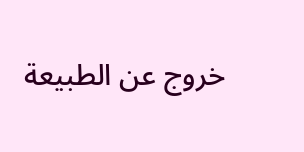خروج عن الطبيعة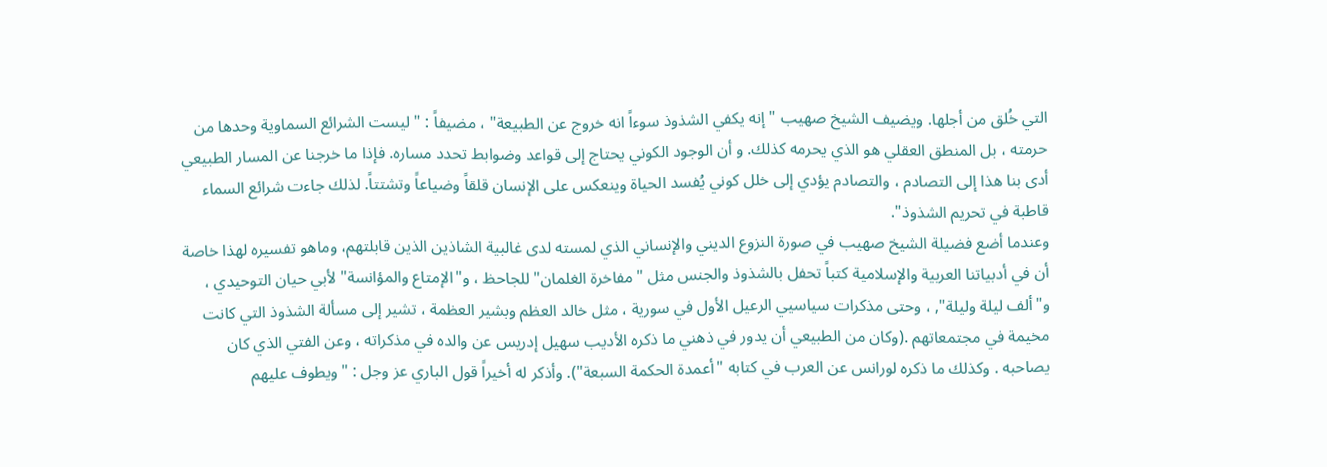التي خُلق من أجلها. ويضيف الشيخ صهيب " إنه يكفي الشذوذ سوءاً انه خروج عن الطبيعة" ، مضيفاً : " ليست الشرائع السماوية وحدها من حرمته ، بل المنطق العقلي هو الذي يحرمه كذلك. و أن الوجود الكوني يحتاج إلى قواعد وضوابط تحدد مساره. فإذا ما خرجنا عن المسار الطبيعي أدى بنا هذا إلى التصادم ، والتصادم يؤدي إلى خلل كوني يُفسد الحياة وينعكس على الإنسان قلقاً وضياعاً وتشتتاً. لذلك جاءت شرائع السماء قاطبة في تحريم الشذوذ".
وعندما أضع فضيلة الشيخ صهيب في صورة النزوع الديني والإنساني الذي لمسته لدى غالبية الشاذين الذين قابلتهم، وماهو تفسيره لهذا خاصة أن في أدبياتنا العربية والإسلامية كتباً تحفل بالشذوذ والجنس مثل "مفاخرة الغلمان" للجاحظ ، و"الإمتاع والمؤانسة" لأبي حيان التوحيدي ، و"ألف ليلة وليلة", ، وحتى مذكرات سياسيي الرعيل الأول في سورية ، مثل خالد العظم وبشير العظمة ، تشير إلى مسألة الشذوذ التي كانت مخيمة في مجتمعاتهم .(وكان من الطبيعي أن يدور في ذهني ما ذكره الأديب سهيل إدريس عن والده في مذكراته ، وعن الفتي الذي كان يصاحبه . وكذلك ما ذكره لورانس عن العرب في كتابه "أعمدة الحكمة السبعة"). وأذكر له أخيراً قول الباري عز وجل : "ويطوف عليهم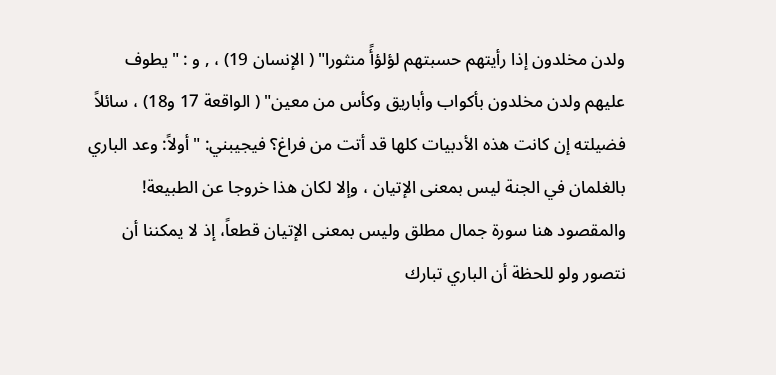ولدن مخلدون إذا رأيتهم حسبتهم لؤلؤأً منثورا" ( الإنسان 19) ، , و : "يطوف عليهم ولدن مخلدون بأكواب وأباريق وكأس من معين" ( الواقعة 17 و18) ، سائلاً فضيلته إن كانت هذه الأدبيات كلها قد أتت من فراغ؟ فيجيبني: "أولاً: وعد الباري بالغلمان في الجنة ليس بمعنى الإتيان ، وإلا لكان هذا خروجا عن الطبيعة! والمقصود هنا سورة جمال مطلق وليس بمعنى الإتيان قطعاً، إذ لا يمكننا أن نتصور ولو للحظة أن الباري تبارك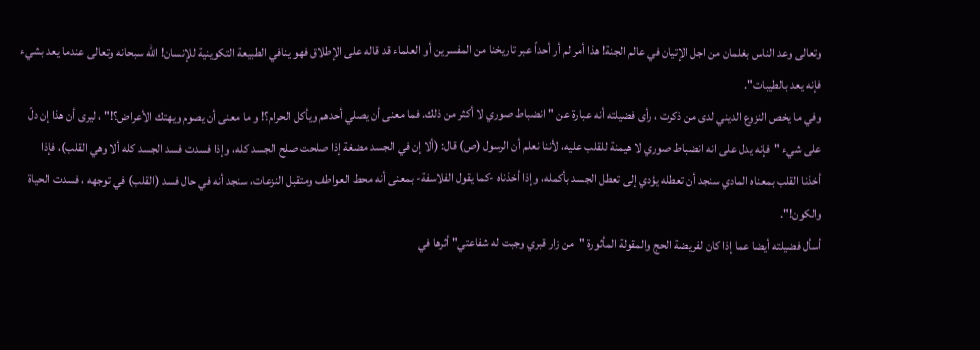وتعالى وعد الناس بغلمان من اجل الإتيان في عالم الجنة! هذا أمر لم أر أحداً عبر تاريخنا من المفسرين أو العلماء قد قاله على الإطلاق فهو ينافي الطبيعة التكوينية للإنسان! الله سبحانه وتعالى عندما يعد بشيء فإنه يعد بالطيبات".
وفي ما يخص النزوع الديني لدى من ذكرت ، رأى فضيلته أنه عبارة عن "انضباط صوري لا أكثر من ذلك. فما معنى أن يصلي أحدهم ويأكل الحرام؟! و ما معنى أن يصوم ويهتك الأعراض؟!" ، ليرى أن هذا إن دلّ على شيء "فإنه يدل على انه انضباط صوري لا هيمنة للقلب عليه، لأننا نعلم أن الرسول (ص) قال: (ألا إن في الجسد مضغة إذا صلحت صلح الجسد كله، وإذا فسدت فسد الجسد كله ألا وهي القلب)، فإذا أخذنا القلب بمعناه المادي سنجد أن تعطله يؤدي إلى تعطل الجسد بأكمله، وإذا أخذناه -كما يقول الفلاسفة- بمعنى أنه محط العواطف ومتقبل النزعات، سنجد أنه في حال فسد (القلب) في توجهه ، فسدت الحياة والكون!".
أسأل فضيلته أيضا عما إذا كان لفريضة الحج والمقولة المأثورة "من زار قبري وجبت له شفاعتي" أثرها في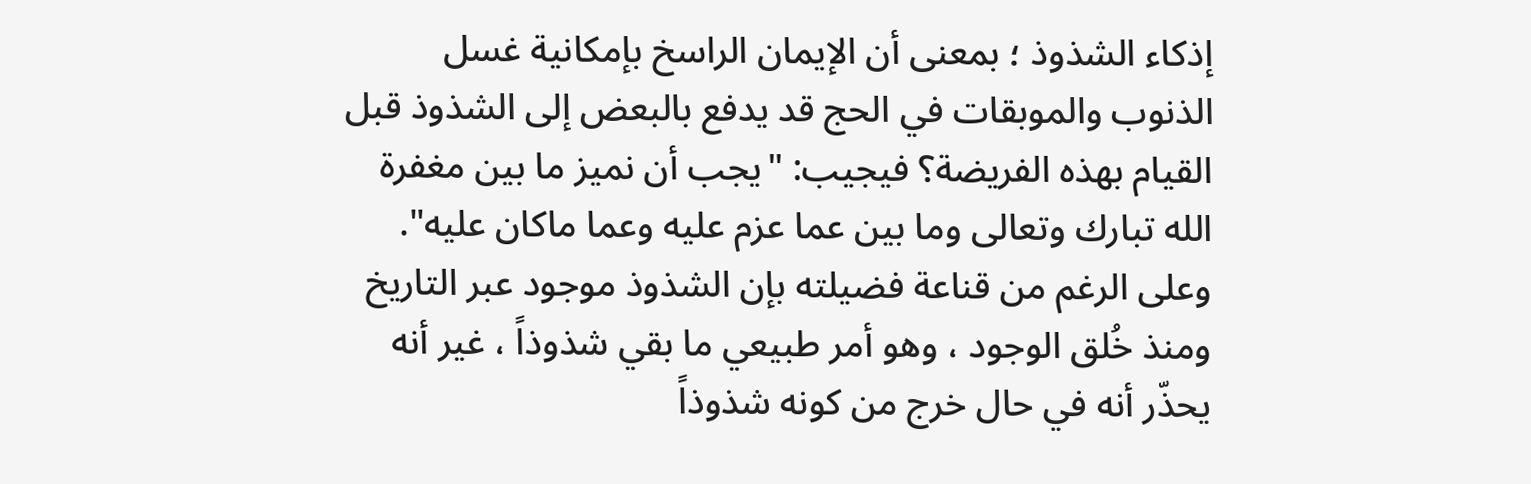إذكاء الشذوذ ؛ بمعنى أن الإيمان الراسخ بإمكانية غسل الذنوب والموبقات في الحج قد يدفع بالبعض إلى الشذوذ قبل القيام بهذه الفريضة؟ فيجيب: "يجب أن نميز ما بين مغفرة الله تبارك وتعالى وما بين عما عزم عليه وعما ماكان عليه".
وعلى الرغم من قناعة فضيلته بإن الشذوذ موجود عبر التاريخ ومنذ خُلق الوجود ، وهو أمر طبيعي ما بقي شذوذاً ، غير أنه يحذّر أنه في حال خرج من كونه شذوذاً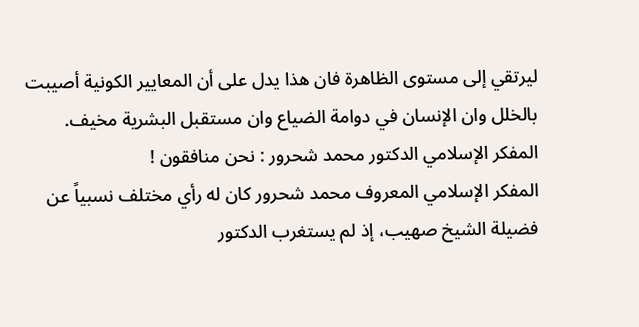ليرتقي إلى مستوى الظاهرة فان هذا يدل على أن المعايير الكونية أصيبت بالخلل وان الإنسان في دوامة الضياع وان مستقبل البشرية مخيف.
المفكر الإسلامي الدكتور محمد شحرور : نحن منافقون !
المفكر الإسلامي المعروف محمد شحرور كان له رأي مختلف نسبياً عن فضيلة الشيخ صهيب، إذ لم يستغرب الدكتور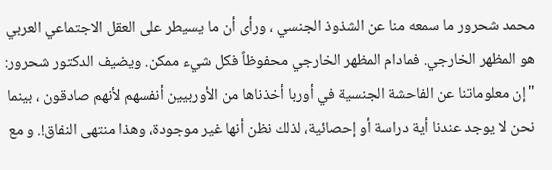محمد شحرور ما سمعه منا عن الشذوذ الجنسي ، ورأى أن ما يسيطر على العقل الاجتماعي العربي هو المظهر الخارجي. فمادام المظهر الخارجي محفوظاً فكل شيء ممكن. ويضيف الدكتور شحرور: "إن معلوماتنا عن الفاحشة الجنسية في أوربا أخذناها من الأوربيين أنفسهم لأنهم صادقون ، بينما نحن لا يوجد عندنا أية دراسة أو إحصائية، لذلك نظن أنها غير موجودة، وهذا منتهى النفاق!. و مع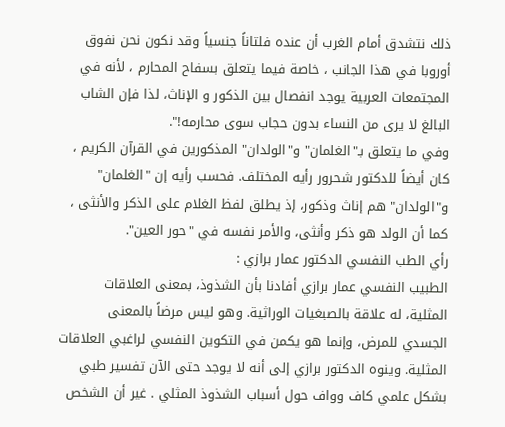ذلك نتشدق أمام الغرب أن عنده فلتاناً جنسياً وقد نكون نحن نفوق أوروبا في هذا الجانب ، خاصة فيما يتعلق بسفاح المحارم ، لأنه في المجتمعات العربية يوجد انفصال بين الذكور و الإناث، لذا فإن الشاب البالغ لا يرى من النساء بدون حجاب سوى محارمه!".
وفي ما يتعلق بـ"الغلمان" و"الولدان" المذكورين في القرآن الكريم ، كان أيضاً للدكتور شحرور رأيه المختلف. فحسب رأيه إن "الغلمان" و"الولدان" هم إناث وذكور، إذ يطلق لفظ الغلام على الذكر والأنثى ، كما أن الولد هو ذكر وأنثى، والأمر نفسه في "حور العين".
رأي الطب النفسي الدكتور عمار برازي :
الطبيب النفسي عمار برازي أفادنا بأن الشذوذ، بمعنى العلاقات المثلية، له علاقة بالصبغيات الوراثية. وهو ليس مرضاً بالمعنى الجسدي للمرض، وإنما هو يكمن في التكوين النفسي لراغبي العلاقات المثلية. وينوه الدكتور برازي إلى أنه لا يوجد حتى الآن تفسير طبي بشكل علمي كاف وواف حول أسباب الشذوذ المثلي . غير أن الشخص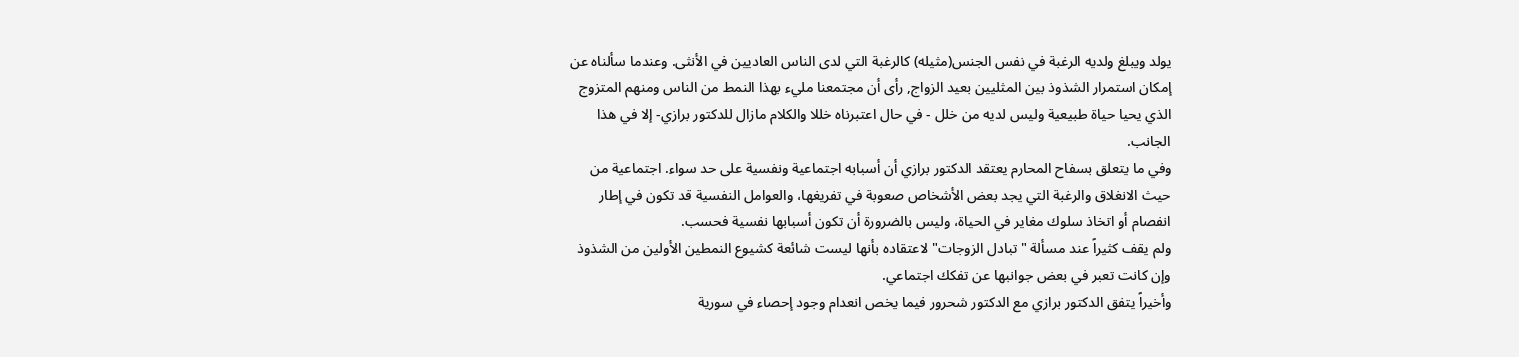يولد ويبلغ ولديه الرغبة في نفس الجنس(مثيله) كالرغبة التي لدى الناس العاديين في الأنثى. وعندما سألناه عن إمكان استمرار الشذوذ بين المثليين بعيد الزواج, رأى أن مجتمعنا مليء بهذا النمط من الناس ومنهم المتزوج الذي يحيا حياة طبيعية وليس لديه من خلل - في حال اعتبرناه خللا والكلام مازال للدكتور برازي- إلا في هذا الجانب.
وفي ما يتعلق بسفاح المحارم يعتقد الدكتور برازي أن أسبابه اجتماعية ونفسية على حد سواء. اجتماعية من حيث الانغلاق والرغبة التي يجد بعض الأشخاص صعوبة في تفريغها، والعوامل النفسية قد تكون في إطار انفصام أو اتخاذ سلوك مغاير في الحياة، وليس بالضرورة أن تكون أسبابها نفسية فحسب.
ولم يقف كثيراً عند مسألة "تبادل الزوجات" لاعتقاده بأنها ليست شائعة كشيوع النمطين الأولين من الشذوذ وإن كانت تعبر في بعض جوانبها عن تفكك اجتماعي.
وأخيراً يتفق الدكتور برازي مع الدكتور شحرور فيما يخص انعدام وجود إحصاء في سورية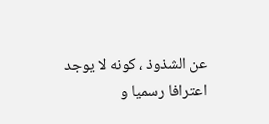عن الشذوذ ، كونه لا يوجد اعترافا رسميا و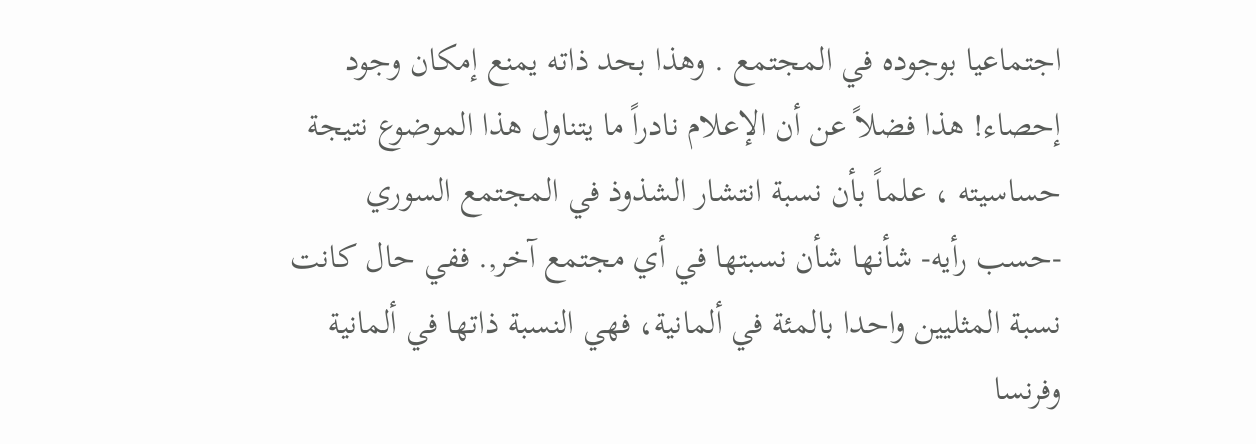اجتماعيا بوجوده في المجتمع . وهذا بحد ذاته يمنع إمكان وجود إحصاء! هذا فضلاً عن أن الإعلام نادراً ما يتناول هذا الموضوع نتيجة حساسيته ، علماً بأن نسبة انتشار الشذوذ في المجتمع السوري -حسب رأيه- شأنها شأن نسبتها في أي مجتمع آخر,. ففي حال كانت نسبة المثليين واحدا بالمئة في ألمانية، فهي النسبة ذاتها في ألمانية وفرنسا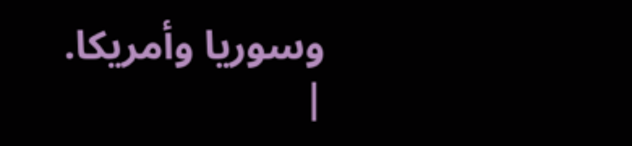وسوريا وأمريكا.
|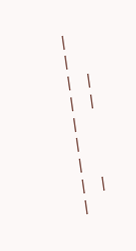|
|
| |
| |
|
|
|
| |
|